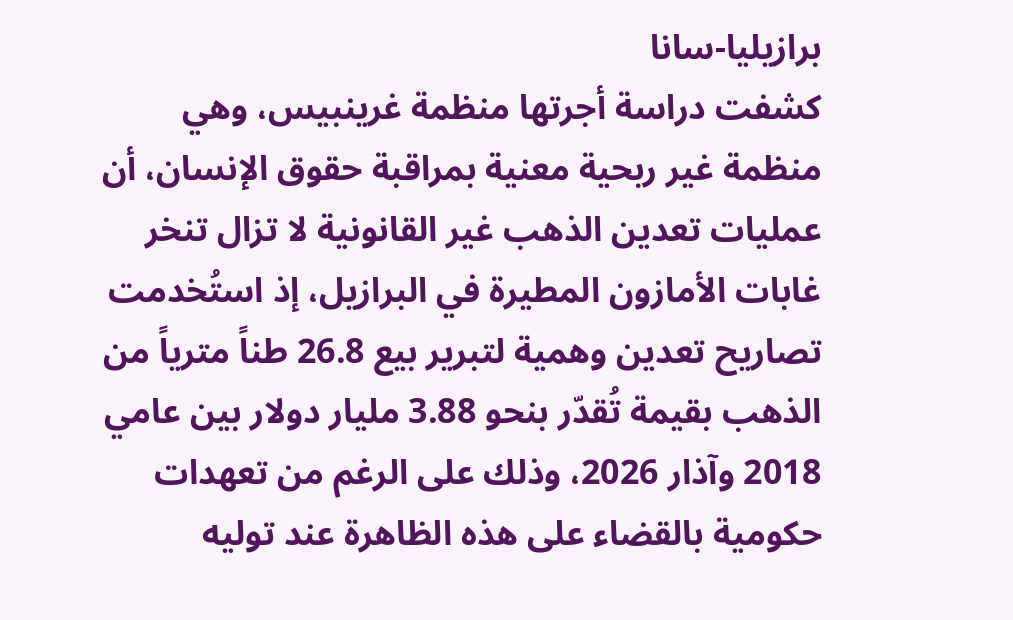برازيليا-سانا
كشفت دراسة أجرتها منظمة غرينبيس، وهي منظمة غير ربحية معنية بمراقبة حقوق الإنسان، أن عمليات تعدين الذهب غير القانونية لا تزال تنخر غابات الأمازون المطيرة في البرازيل، إذ استُخدمت تصاريح تعدين وهمية لتبرير بيع 26.8 طناً مترياً من الذهب بقيمة تُقدّر بنحو 3.88 مليار دولار بين عامي 2018 وآذار 2026، وذلك على الرغم من تعهدات حكومية بالقضاء على هذه الظاهرة عند توليه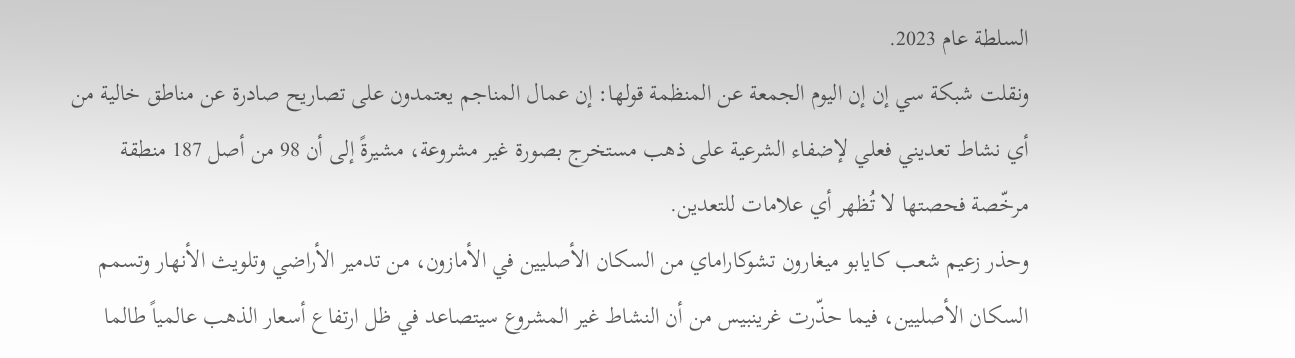السلطة عام 2023.
ونقلت شبكة سي إن إن اليوم الجمعة عن المنظمة قولها: إن عمال المناجم يعتمدون على تصاريح صادرة عن مناطق خالية من أي نشاط تعديني فعلي لإضفاء الشرعية على ذهب مستخرج بصورة غير مشروعة، مشيرةً إلى أن 98 من أصل 187 منطقة مرخّصة فحصتها لا تُظهر أي علامات للتعدين.
وحذر زعيم شعب كايابو ميغارون تشوكاراماي من السكان الأصليين في الأمازون، من تدمير الأراضي وتلويث الأنهار وتسمم السكان الأصليين، فيما حذّرت غرينبيس من أن النشاط غير المشروع سيتصاعد في ظل ارتفاع أسعار الذهب عالمياً طالما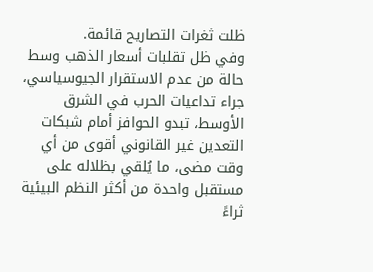ظلت ثغرات التصاريح قائمة.
وفي ظل تقلبات أسعار الذهب وسط حالة من عدم الاستقرار الجيوسياسي، جراء تداعيات الحرب في الشرق الأوسط، تبدو الحوافز أمام شبكات التعدين غير القانوني أقوى من أي وقت مضى، ما يُلقي بظلاله على مستقبل واحدة من أكثر النظم البيئية ثراءً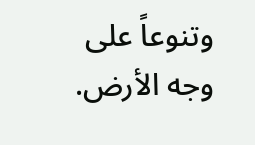وتنوعاً على وجه الأرض.